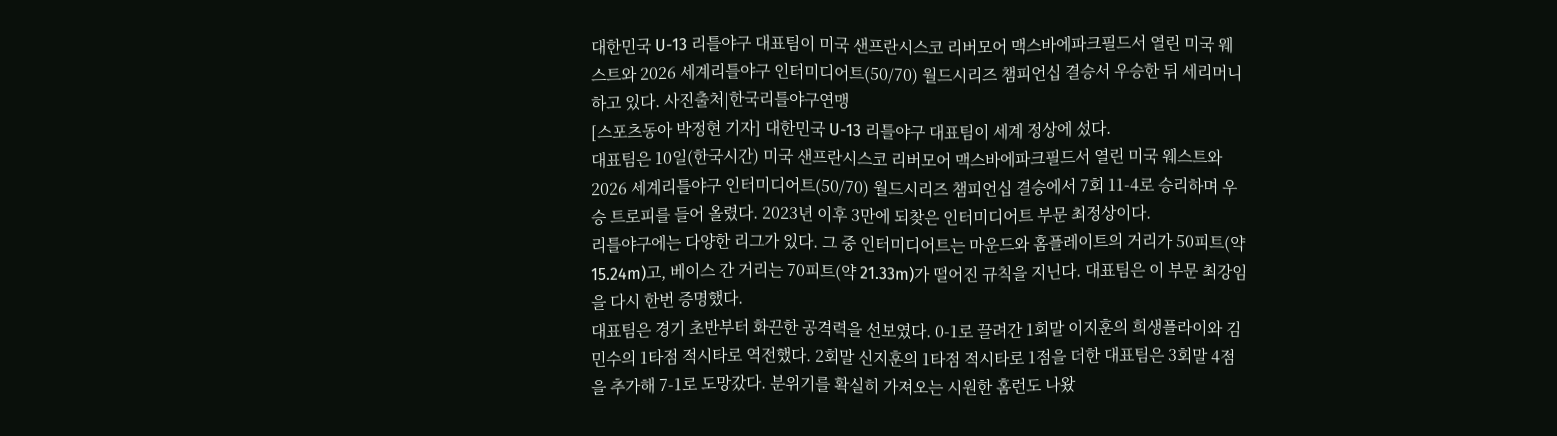대한민국 U-13 리틀야구 대표팀이 미국 샌프란시스코 리버모어 맥스바에파크필드서 열린 미국 웨스트와 2026 세계리틀야구 인터미디어트(50/70) 월드시리즈 챔피언십 결승서 우승한 뒤 세리머니하고 있다. 사진출처|한국리틀야구연맹
[스포츠동아 박정현 기자] 대한민국 U-13 리틀야구 대표팀이 세계 정상에 섰다.
대표팀은 10일(한국시간) 미국 샌프란시스코 리버모어 맥스바에파크필드서 열린 미국 웨스트와 2026 세계리틀야구 인터미디어트(50/70) 월드시리즈 챔피언십 결승에서 7회 11-4로 승리하며 우승 트로피를 들어 올렸다. 2023년 이후 3만에 되찾은 인터미디어트 부문 최정상이다.
리틀야구에는 다양한 리그가 있다. 그 중 인터미디어트는 마운드와 홈플레이트의 거리가 50피트(약 15.24m)고, 베이스 간 거리는 70피트(약 21.33m)가 떨어진 규칙을 지닌다. 대표팀은 이 부문 최강임을 다시 한번 증명했다.
대표팀은 경기 초반부터 화끈한 공격력을 선보였다. 0-1로 끌려간 1회말 이지훈의 희생플라이와 김민수의 1타점 적시타로 역전했다. 2회말 신지훈의 1타점 적시타로 1점을 더한 대표팀은 3회말 4점을 추가해 7-1로 도망갔다. 분위기를 확실히 가져오는 시원한 홈런도 나왔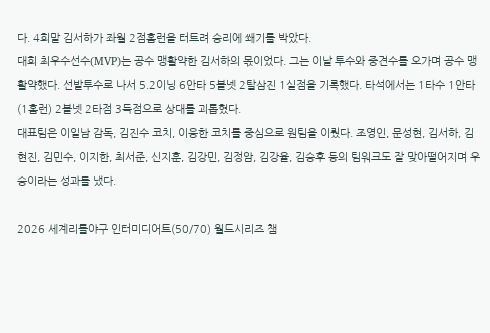다. 4회말 김서하가 좌월 2점홈런을 터트려 승리에 쐐기를 박았다.
대회 최우수선수(MVP)는 공수 맹활약한 김서하의 몫이었다. 그는 이날 투수와 중견수를 오가며 공수 맹활약했다. 선발투수로 나서 5.2이닝 6안타 5볼넷 2탈삼진 1실점을 기록했다. 타석에서는 1타수 1안타(1홈런) 2볼넷 2타점 3득점으로 상대를 괴롭혔다.
대표팀은 이일남 감독, 김진수 코치, 이웅한 코치를 중심으로 원팀을 이뤘다. 조영인, 문성현, 김서하, 김현진, 김민수, 이지한, 최서준, 신지훈, 김강민, 김정암, 김강율, 김승후 등의 팀워크도 잘 맞아떨어지며 우승이라는 성과를 냈다.

2026 세계리틀야구 인터미디어트(50/70) 월드시리즈 챔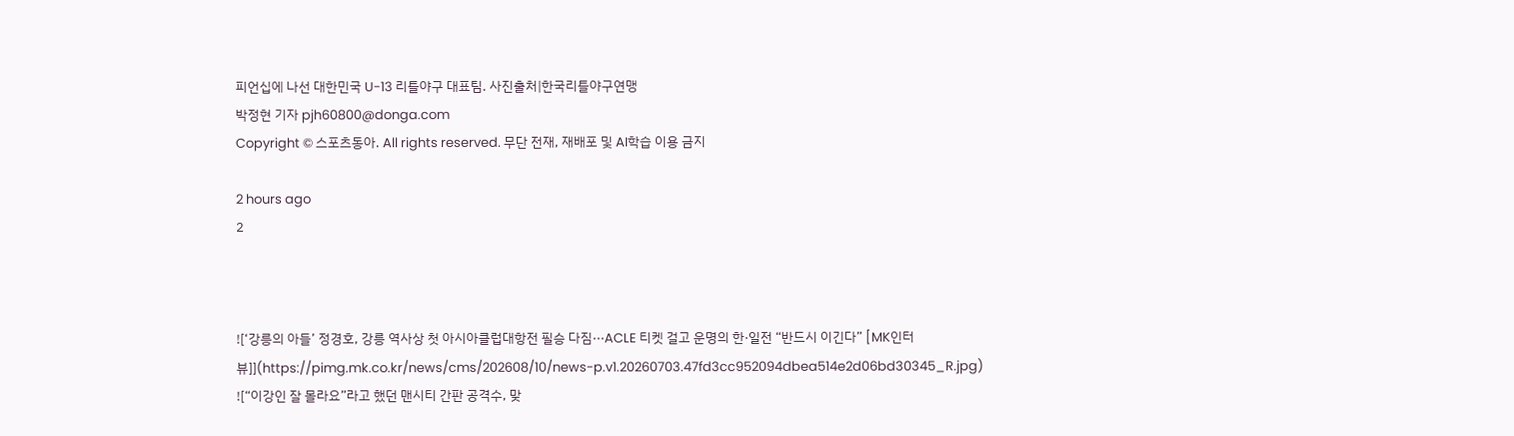피언십에 나선 대한민국 U-13 리틀야구 대표팀. 사진출처|한국리틀야구연맹
박정현 기자 pjh60800@donga.com
Copyright © 스포츠동아. All rights reserved. 무단 전재, 재배포 및 AI학습 이용 금지

2 hours ago
2



![‘강릉의 아들’ 정경호, 강릉 역사상 첫 아시아클럽대항전 필승 다짐···ACLE 티켓 걸고 운명의 한·일전 “반드시 이긴다” [MK인터뷰]](https://pimg.mk.co.kr/news/cms/202608/10/news-p.v1.20260703.47fd3cc952094dbea514e2d06bd30345_R.jpg)
![“이강인 잘 몰라요”라고 했던 맨시티 간판 공격수, 맞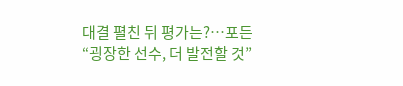대결 펼친 뒤 평가는?…포든 “굉장한 선수, 더 발전할 것”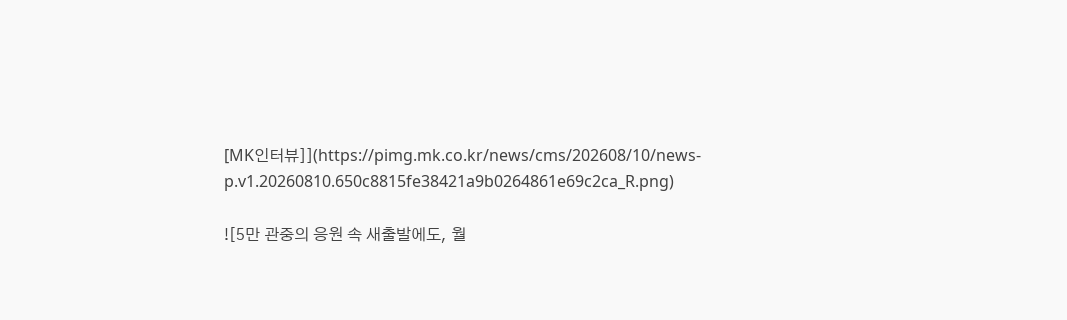[MK인터뷰]](https://pimg.mk.co.kr/news/cms/202608/10/news-p.v1.20260810.650c8815fe38421a9b0264861e69c2ca_R.png)

![5만 관중의 응원 속 새출발에도, 월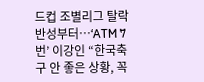드컵 조별리그 탈락 반성부터…‘ATM 7번’ 이강인 “한국축구 안 좋은 상황, 꼭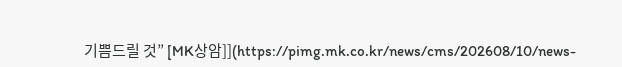기쁨드릴 것” [MK상암]](https://pimg.mk.co.kr/news/cms/202608/10/news-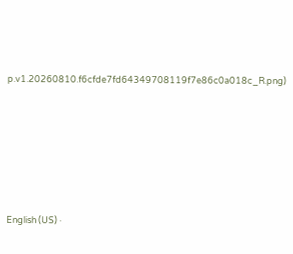p.v1.20260810.f6cfde7fd64349708119f7e86c0a018c_R.png)










English (US) ·